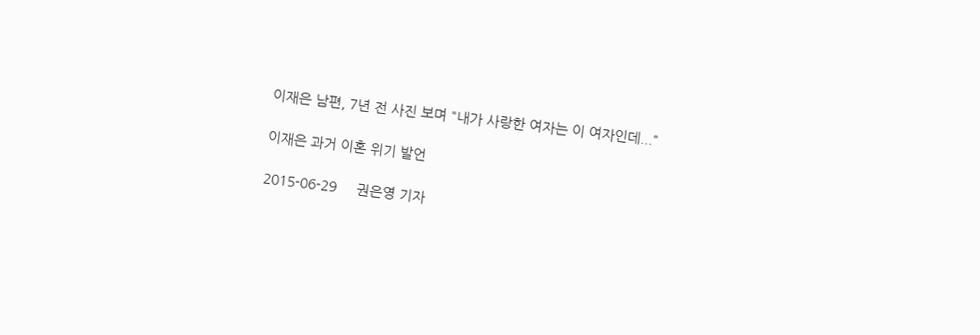이재은 남편, 7년 전 사진 보며 "내가 사랑한 여자는 이 여자인데..."

이재은 과거 이혼 위기 발언

2015-06-29     권은영 기자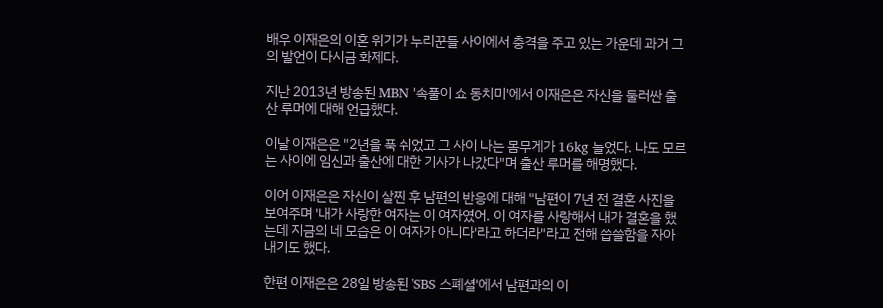배우 이재은의 이혼 위기가 누리꾼들 사이에서 충격을 주고 있는 가운데 과거 그의 발언이 다시금 화제다.

지난 2013년 방송된 MBN '속풀이 쇼 동치미'에서 이재은은 자신을 둘러싼 출산 루머에 대해 언급했다.

이날 이재은은 "2년을 푹 쉬었고 그 사이 나는 몸무게가 16kg 늘었다. 나도 모르는 사이에 임신과 출산에 대한 기사가 나갔다"며 출산 루머를 해명했다.

이어 이재은은 자신이 살찐 후 남편의 반응에 대해 "남편이 7년 전 결혼 사진을 보여주며 '내가 사랑한 여자는 이 여자였어. 이 여자를 사랑해서 내가 결혼을 했는데 지금의 네 모습은 이 여자가 아니다'라고 하더라"라고 전해 씁쓸함을 자아내기도 했다.

한편 이재은은 28일 방송된 'SBS 스폐셜'에서 남편과의 이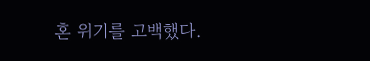혼 위기를 고백했다.